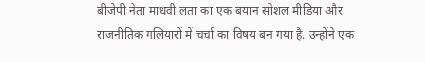बीजेपी नेता माधवी लता का एक बयान सोशल मीडिया और राजनीतिक गलियारों में चर्चा का विषय बन गया है. उन्होंने एक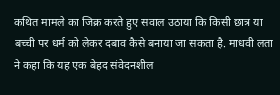कथित मामले का जिक्र करते हुए सवाल उठाया कि किसी छात्र या बच्ची पर धर्म को लेकर दबाव कैसे बनाया जा सकता है. माधवी लता ने कहा कि यह एक बेहद संवेदनशील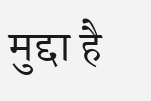मुद्दा है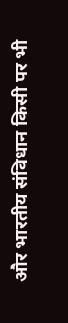और भारतीय संविधान किसी पर भी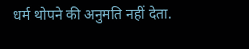धर्म थोपने की अनुमति नहीं देता.